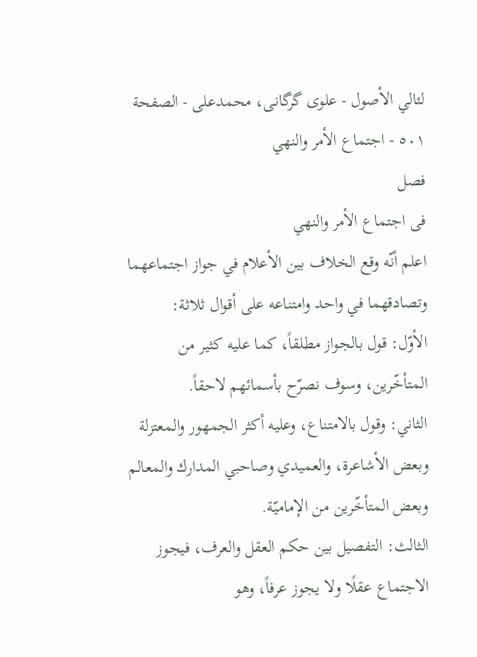لئالي الأصول - علوی گرگانی، محمدعلی - الصفحة ٥٠١ - اجتماع الأمر والنهي
فصل
فى اجتماع الأمر والنهي
اعلم أنّه وقع الخلاف بين الأعلام في جواز اجتماعهما وتصادقهما في واحد وامتناعه على أقوال ثلاثة:
الأوّل: قول بالجواز مطلقاً، كما عليه كثير من المتأخّرين، وسوف نصرّح بأسمائهم لاحقاً.
الثاني: وقول بالامتناع، وعليه أكثر الجمهور والمعتزلة وبعض الأشاعرة، والعميدي وصاحبي المدارك والمعالم وبعض المتأخّرين من الإماميّة.
الثالث: التفصيل بين حكم العقل والعرف، فيجوز الاجتماع عقلًا ولا يجوز عرفاً، وهو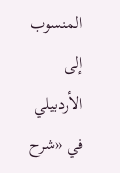المنسوب إلى الأردبيلي في «شرح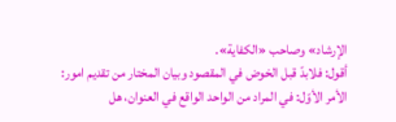الإرشاد» وصاحب «الكفاية».
أقول: فلابدّ قبل الخوض في المقصود وبيان المختار من تقديم امور:
الأمر الأوّل: في المراد من الواحد الواقع في العنوان، هل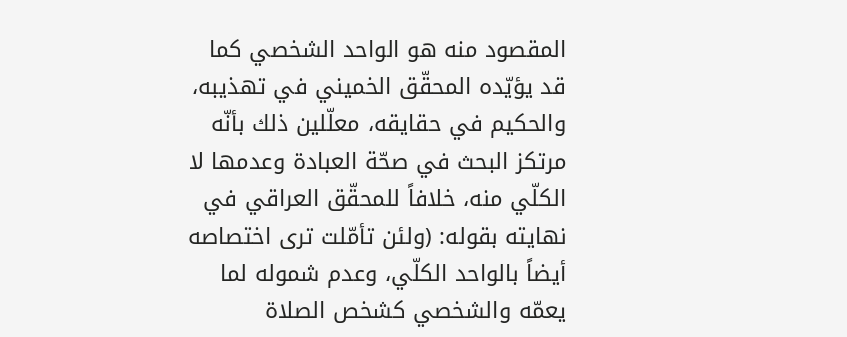المقصود منه هو الواحد الشخصي كما قد يؤيّده المحقّق الخميني في تهذيبه، والحكيم في حقايقه، معلّلين ذلك بأنّه مرتكز البحث في صحّة العبادة وعدمها لا الكلّي منه، خلافاً للمحقّق العراقي في نهايته بقوله: (ولئن تأمّلت ترى اختصاصه أيضاً بالواحد الكلّي، وعدم شموله لما يعمّه والشخصي كشخص الصلاة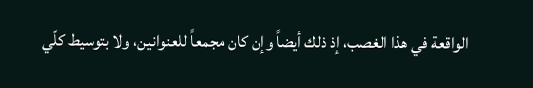الواقعة في هذا الغصب، إذ ذلك أيضاً وإن كان مجمعاً للعنوانين، ولا بتوسيط كلّي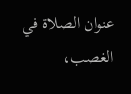عنوان الصلاة في الغصب،